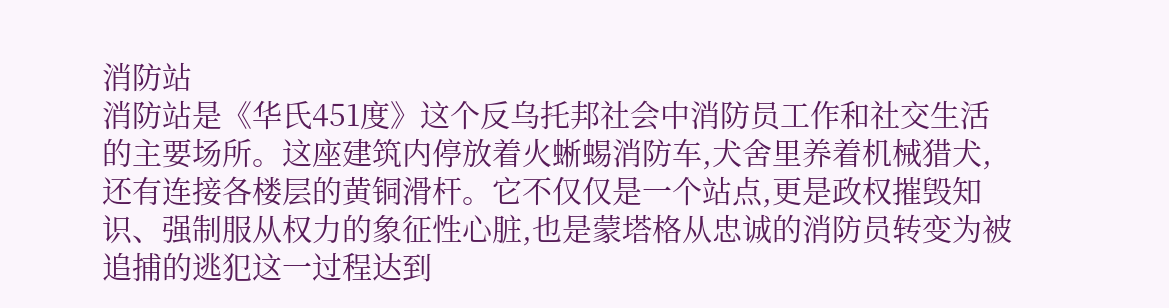消防站
消防站是《华氏451度》这个反乌托邦社会中消防员工作和社交生活的主要场所。这座建筑内停放着火蜥蜴消防车,犬舍里养着机械猎犬,还有连接各楼层的黄铜滑杆。它不仅仅是一个站点,更是政权摧毁知识、强制服从权力的象征性心脏,也是蒙塔格从忠诚的消防员转变为被追捕的逃犯这一过程达到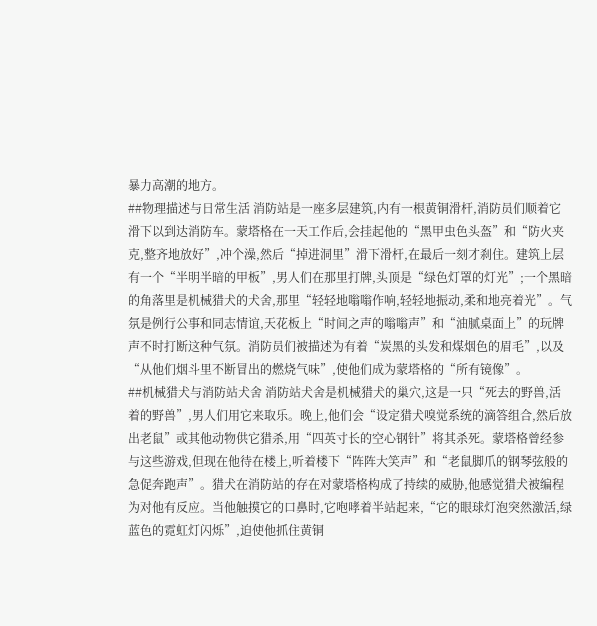暴力高潮的地方。
##物理描述与日常生活 消防站是一座多层建筑,内有一根黄铜滑杆,消防员们顺着它滑下以到达消防车。蒙塔格在一天工作后,会挂起他的“黑甲虫色头盔”和“防火夹克,整齐地放好”,冲个澡,然后“掉进洞里”滑下滑杆,在最后一刻才刹住。建筑上层有一个“半明半暗的甲板”,男人们在那里打牌,头顶是“绿色灯罩的灯光”;一个黑暗的角落里是机械猎犬的犬舍,那里“轻轻地嗡嗡作响,轻轻地振动,柔和地亮着光”。气氛是例行公事和同志情谊,天花板上“时间之声的嗡嗡声”和“油腻桌面上”的玩牌声不时打断这种气氛。消防员们被描述为有着“炭黑的头发和煤烟色的眉毛”,以及“从他们烟斗里不断冒出的燃烧气味”,使他们成为蒙塔格的“所有镜像”。
##机械猎犬与消防站犬舍 消防站犬舍是机械猎犬的巢穴,这是一只“死去的野兽,活着的野兽”,男人们用它来取乐。晚上,他们会“设定猎犬嗅觉系统的滴答组合,然后放出老鼠”或其他动物供它猎杀,用“四英寸长的空心钢针”将其杀死。蒙塔格曾经参与这些游戏,但现在他待在楼上,听着楼下“阵阵大笑声”和“老鼠脚爪的钢琴弦般的急促奔跑声”。猎犬在消防站的存在对蒙塔格构成了持续的威胁,他感觉猎犬被编程为对他有反应。当他触摸它的口鼻时,它咆哮着半站起来,“它的眼球灯泡突然激活,绿蓝色的霓虹灯闪烁”,迫使他抓住黄铜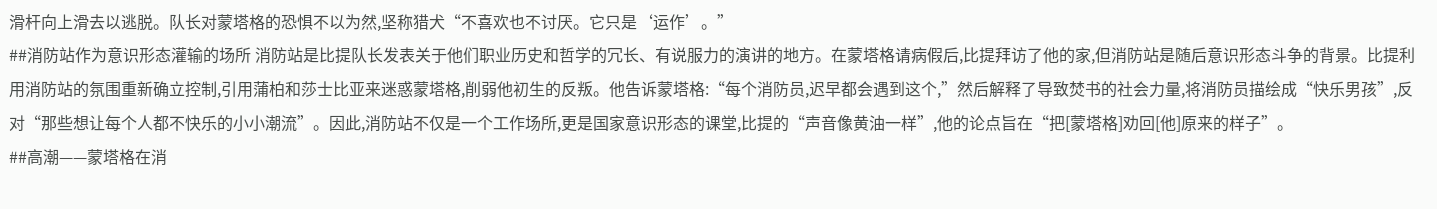滑杆向上滑去以逃脱。队长对蒙塔格的恐惧不以为然,坚称猎犬“不喜欢也不讨厌。它只是‘运作’。”
##消防站作为意识形态灌输的场所 消防站是比提队长发表关于他们职业历史和哲学的冗长、有说服力的演讲的地方。在蒙塔格请病假后,比提拜访了他的家,但消防站是随后意识形态斗争的背景。比提利用消防站的氛围重新确立控制,引用蒲柏和莎士比亚来迷惑蒙塔格,削弱他初生的反叛。他告诉蒙塔格:“每个消防员,迟早都会遇到这个,”然后解释了导致焚书的社会力量,将消防员描绘成“快乐男孩”,反对“那些想让每个人都不快乐的小小潮流”。因此,消防站不仅是一个工作场所,更是国家意识形态的课堂,比提的“声音像黄油一样”,他的论点旨在“把[蒙塔格]劝回[他]原来的样子”。
##高潮——蒙塔格在消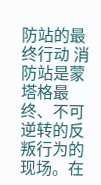防站的最终行动 消防站是蒙塔格最终、不可逆转的反叛行为的现场。在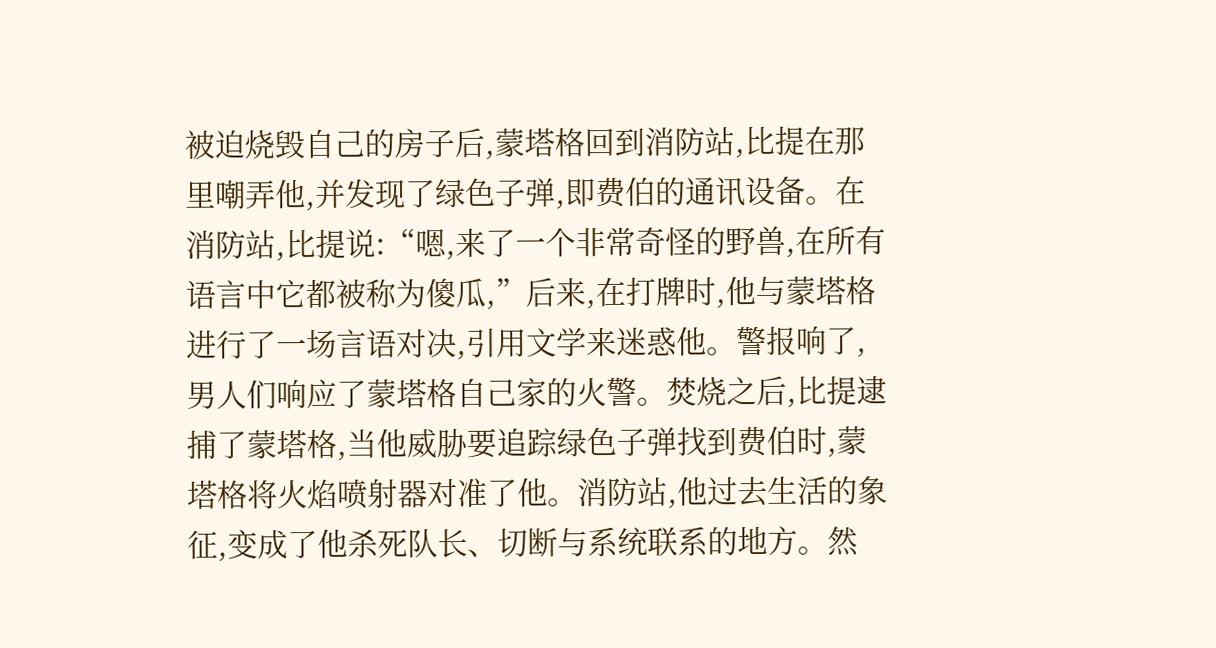被迫烧毁自己的房子后,蒙塔格回到消防站,比提在那里嘲弄他,并发现了绿色子弹,即费伯的通讯设备。在消防站,比提说:“嗯,来了一个非常奇怪的野兽,在所有语言中它都被称为傻瓜,”后来,在打牌时,他与蒙塔格进行了一场言语对决,引用文学来迷惑他。警报响了,男人们响应了蒙塔格自己家的火警。焚烧之后,比提逮捕了蒙塔格,当他威胁要追踪绿色子弹找到费伯时,蒙塔格将火焰喷射器对准了他。消防站,他过去生活的象征,变成了他杀死队长、切断与系统联系的地方。然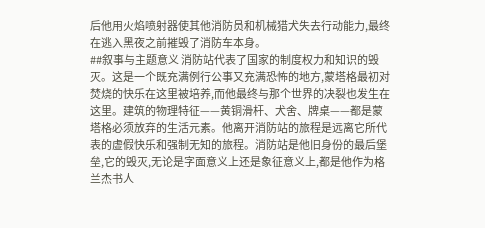后他用火焰喷射器使其他消防员和机械猎犬失去行动能力,最终在逃入黑夜之前摧毁了消防车本身。
##叙事与主题意义 消防站代表了国家的制度权力和知识的毁灭。这是一个既充满例行公事又充满恐怖的地方,蒙塔格最初对焚烧的快乐在这里被培养,而他最终与那个世界的决裂也发生在这里。建筑的物理特征——黄铜滑杆、犬舍、牌桌——都是蒙塔格必须放弃的生活元素。他离开消防站的旅程是远离它所代表的虚假快乐和强制无知的旅程。消防站是他旧身份的最后堡垒,它的毁灭,无论是字面意义上还是象征意义上,都是他作为格兰杰书人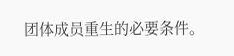团体成员重生的必要条件。